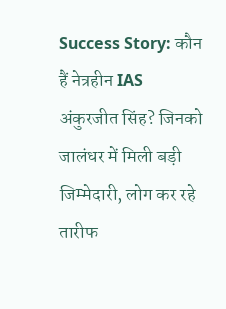Success Story: कौन हैं नेत्रहीन IAS अंकुरजीत सिंह? जिनको जालंधर में मिली बड़ी जिम्मेदारी, लोग कर रहे तारीफ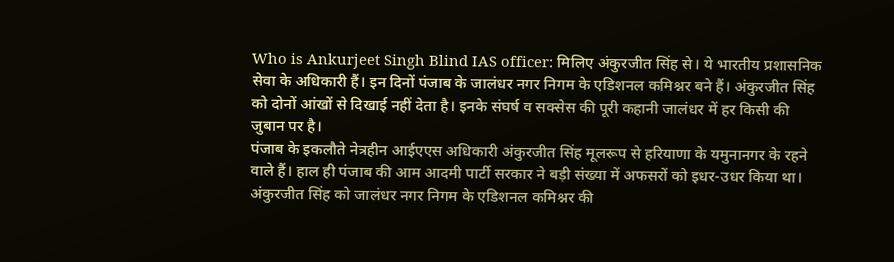Who is Ankurjeet Singh Blind IAS officer: मिलिए अंकुरजीत सिंह से। ये भारतीय प्रशासनिक सेवा के अधिकारी हैं। इन दिनों पंजाब के जालंधर नगर निगम के एडिशनल कमिश्नर बने हैं। अंकुरजीत सिंह को दोनों आंखों से दिखाई नहीं देता है। इनके संघर्ष व सक्सेस की पूरी कहानी जालंधर में हर किसी की जुबान पर है।
पंजाब के इकलौते नेत्रहीन आईएएस अधिकारी अंकुरजीत सिंह मूलरूप से हरियाणा के यमुनानगर के रहने वाले हैं। हाल ही पंजाब की आम आदमी पार्टी सरकार ने बड़ी संख्या में अफसरों को इधर-उधर किया था। अंकुरजीत सिंह को जालंधर नगर निगम के एडिशनल कमिश्नर की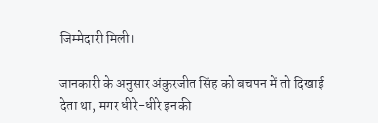जिम्मेदारी मिली।

जानकारी के अनुसार अंकुरजीत सिंह को बचपन में तो दिखाई देता था, मगर धीरे-धीरे इनकी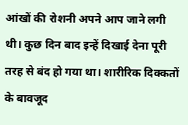आंखों की रोशनी अपने आप जाने लगी थी। कुछ दिन बाद इन्हें दिखाई देना पूरी तरह से बंद हो गया था। शारीरिक दिक्कतों के बावजूद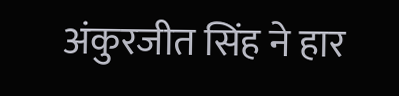अंकुरजीत सिंह ने हार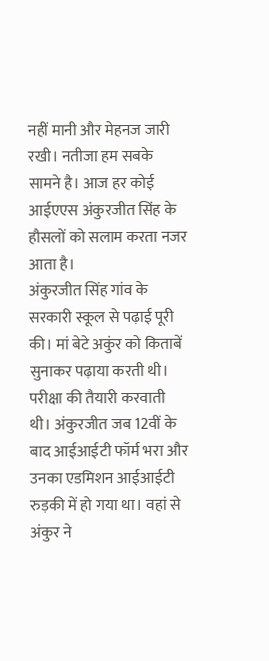नहीं मानी और मेहनज जारी रखी। नतीजा हम सबके सामने है। आज हर कोई आईएएस अंकुरजीत सिंह के हौसलों को सलाम करता नजर आता है।
अंकुरजीत सिंह गांव के सरकारी स्कूल से पढ़ाई पूरी की। मां बेटे अकुंर को किताबें सुनाकर पढ़ाया करती थी। परीक्षा की तैयारी करवाती थी। अंकुरजीत जब 12वीं के बाद आईआईटी फॉर्म भरा और उनका एडमिशन आईआईटी रुड़की में हो गया था। वहां से अंकुर ने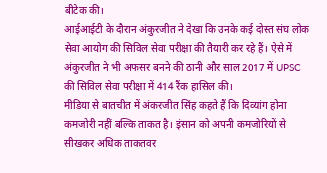बीटेक की।
आईआईटी के दौरान अंकुरजीत ने देखा कि उनके कई दोस्त संघ लोक सेवा आयोग की सिविल सेवा परीक्षा की तैयारी कर रहे हैं। ऐसे में अंकुरजीत ने भी अफसर बनने की ठानी और साल 2017 में UPSC की सिविल सेवा परीक्षा में 414 रैंक हासिल की।
मीडिया से बातचीत में अंकरजीत सिंह कहते हैं कि दिव्यांग होना कमजोरी नहीं बल्कि ताकत है। इंसान को अपनी कमजोरियों से सीखकर अधिक ताकतवर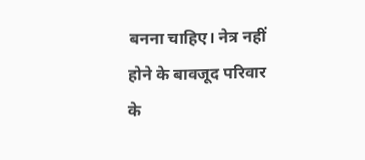बनना चाहिए। नेत्र नहीं होने के बावजूद परिवार के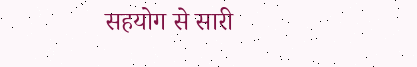सहयोग से सारी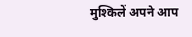मुश्किलें अपने आप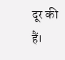दूर की हैं।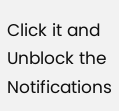Click it and Unblock the Notifications